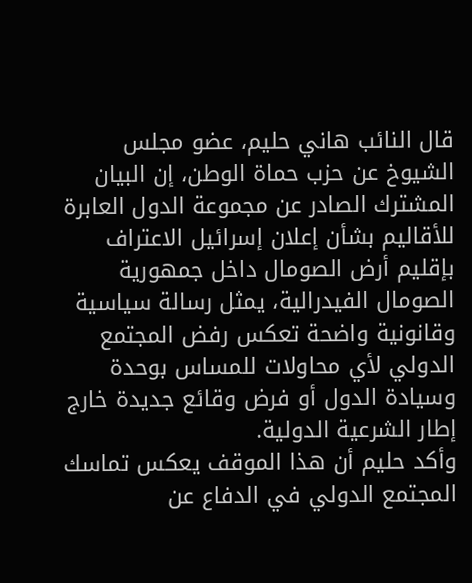قال النائب هاني حليم، عضو مجلس الشيوخ عن حزب حماة الوطن، إن البيان المشترك الصادر عن مجموعة الدول العابرة للأقاليم بشأن إعلان إسرائيل الاعتراف بإقليم أرض الصومال داخل جمهورية الصومال الفيدرالية، يمثل رسالة سياسية وقانونية واضحة تعكس رفض المجتمع الدولي لأي محاولات للمساس بوحدة وسيادة الدول أو فرض وقائع جديدة خارج إطار الشرعية الدولية.
وأكد حليم أن هذا الموقف يعكس تماسك المجتمع الدولي في الدفاع عن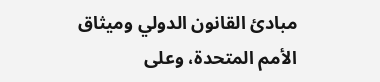مبادئ القانون الدولي وميثاق الأمم المتحدة، وعلى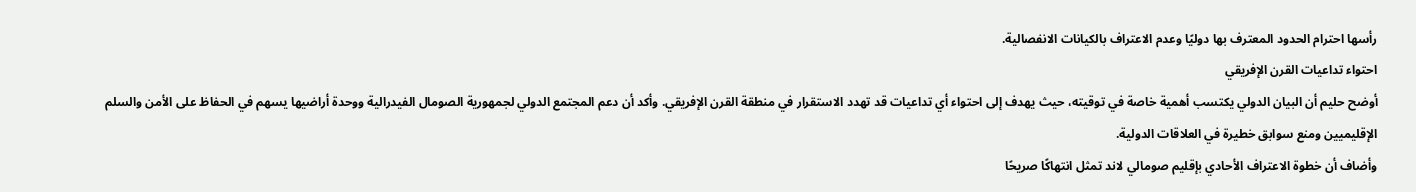رأسها احترام الحدود المعترف بها دوليًا وعدم الاعتراف بالكيانات الانفصالية.
احتواء تداعيات القرن الإفريقي
أوضح حليم أن البيان الدولي يكتسب أهمية خاصة في توقيته، حيث يهدف إلى احتواء أي تداعيات قد تهدد الاستقرار في منطقة القرن الإفريقي. وأكد أن دعم المجتمع الدولي لجمهورية الصومال الفيدرالية ووحدة أراضيها يسهم في الحفاظ على الأمن والسلم الإقليميين ومنع سوابق خطيرة في العلاقات الدولية.
وأضاف أن خطوة الاعتراف الأحادي بإقليم صومالي لاند تمثل انتهاكًا صريحًا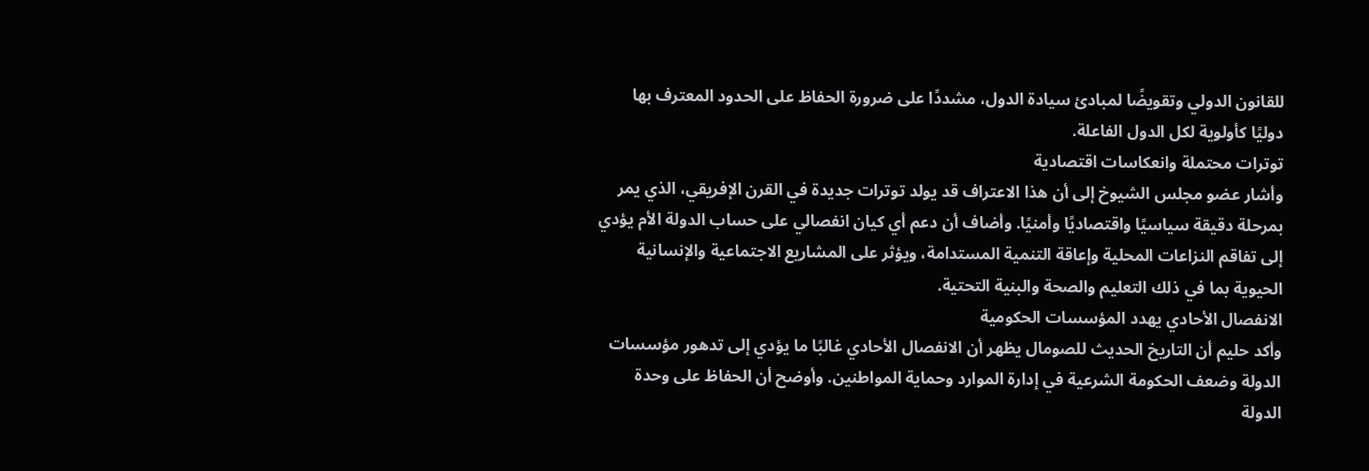للقانون الدولي وتقويضًا لمبادئ سيادة الدول، مشددًا على ضرورة الحفاظ على الحدود المعترف بها دوليًا كأولوية لكل الدول الفاعلة.
توترات محتملة وانعكاسات اقتصادية
وأشار عضو مجلس الشيوخ إلى أن هذا الاعتراف قد يولد توترات جديدة في القرن الإفريقي، الذي يمر بمرحلة دقيقة سياسيًا واقتصاديًا وأمنيًا. وأضاف أن دعم أي كيان انفصالي على حساب الدولة الأم يؤدي إلى تفاقم النزاعات المحلية وإعاقة التنمية المستدامة، ويؤثر على المشاريع الاجتماعية والإنسانية الحيوية بما في ذلك التعليم والصحة والبنية التحتية.
الانفصال الأحادي يهدد المؤسسات الحكومية
وأكد حليم أن التاريخ الحديث للصومال يظهر أن الانفصال الأحادي غالبًا ما يؤدي إلى تدهور مؤسسات الدولة وضعف الحكومة الشرعية في إدارة الموارد وحماية المواطنين. وأوضح أن الحفاظ على وحدة الدولة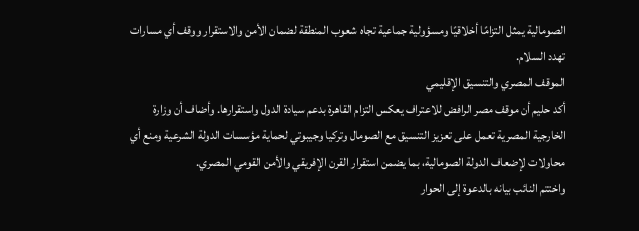الصومالية يمثل التزامًا أخلاقيًا ومسؤولية جماعية تجاه شعوب المنطقة لضمان الأمن والاستقرار ووقف أي مسارات تهدد السلام.
الموقف المصري والتنسيق الإقليمي
أكد حليم أن موقف مصر الرافض للاعتراف يعكس التزام القاهرة بدعم سيادة الدول واستقرارها. وأضاف أن وزارة الخارجية المصرية تعمل على تعزيز التنسيق مع الصومال وتركيا وجيبوتي لحماية مؤسسات الدولة الشرعية ومنع أي محاولات لإضعاف الدولة الصومالية، بما يضمن استقرار القرن الإفريقي والأمن القومي المصري.
واختتم النائب بيانه بالدعوة إلى الحوار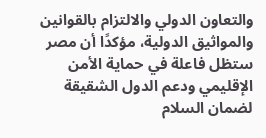والتعاون الدولي والالتزام بالقوانين والمواثيق الدولية، مؤكدًا أن مصر ستظل فاعلة في حماية الأمن الإقليمي ودعم الدول الشقيقة لضمان السلام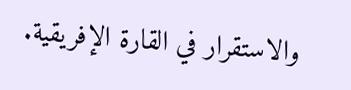والاستقرار في القارة الإفريقية.